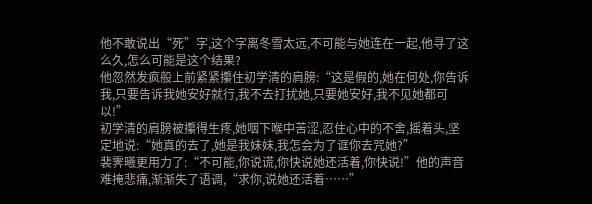他不敢说出“死”字,这个字离冬雪太远,不可能与她连在一起,他寻了这么久,怎么可能是这个结果?
他忽然发疯般上前紧紧攥住初学清的肩膀:“这是假的,她在何处,你告诉我,只要告诉我她安好就行,我不去打扰她,只要她安好,我不见她都可以!”
初学清的肩膀被攥得生疼,她咽下喉中苦涩,忍住心中的不舍,摇着头,坚定地说:“她真的去了,她是我妹妹,我怎会为了诓你去咒她?”
裴霁曦更用力了:“不可能,你说谎,你快说她还活着,你快说!”他的声音难掩悲痛,渐渐失了语调,“求你,说她还活着……”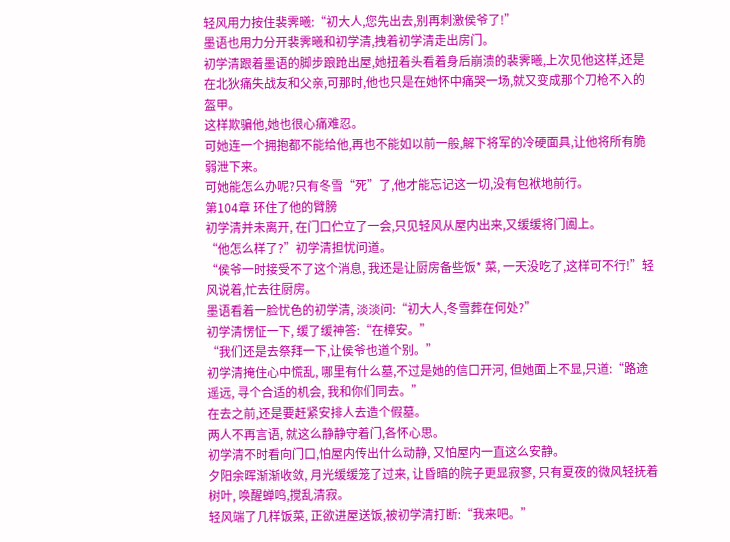轻风用力按住裴霁曦:“初大人,您先出去,别再刺激侯爷了!”
墨语也用力分开裴霁曦和初学清,拽着初学清走出房门。
初学清跟着墨语的脚步踉跄出屋,她扭着头看着身后崩溃的裴霁曦,上次见他这样,还是在北狄痛失战友和父亲,可那时,他也只是在她怀中痛哭一场,就又变成那个刀枪不入的盔甲。
这样欺骗他,她也很心痛难忍。
可她连一个拥抱都不能给他,再也不能如以前一般,解下将军的冷硬面具,让他将所有脆弱泄下来。
可她能怎么办呢?只有冬雪“死”了,他才能忘记这一切,没有包袱地前行。
第104章 环住了他的臂膀
初学清并未离开, 在门口伫立了一会,只见轻风从屋内出来,又缓缓将门阖上。
“他怎么样了?”初学清担忧问道。
“侯爷一时接受不了这个消息, 我还是让厨房备些饭* 菜, 一天没吃了,这样可不行!”轻风说着,忙去往厨房。
墨语看着一脸忧色的初学清, 淡淡问:“初大人,冬雪葬在何处?”
初学清愣怔一下, 缓了缓神答:“在樟安。”
“我们还是去祭拜一下,让侯爷也道个别。”
初学清掩住心中慌乱, 哪里有什么墓,不过是她的信口开河, 但她面上不显,只道:“路途遥远, 寻个合适的机会, 我和你们同去。”
在去之前,还是要赶紧安排人去造个假墓。
两人不再言语, 就这么静静守着门,各怀心思。
初学清不时看向门口,怕屋内传出什么动静, 又怕屋内一直这么安静。
夕阳余晖渐渐收敛, 月光缓缓笼了过来, 让昏暗的院子更显寂寥, 只有夏夜的微风轻抚着树叶, 唤醒蝉鸣,搅乱清寂。
轻风端了几样饭菜, 正欲进屋送饭,被初学清打断:“我来吧。”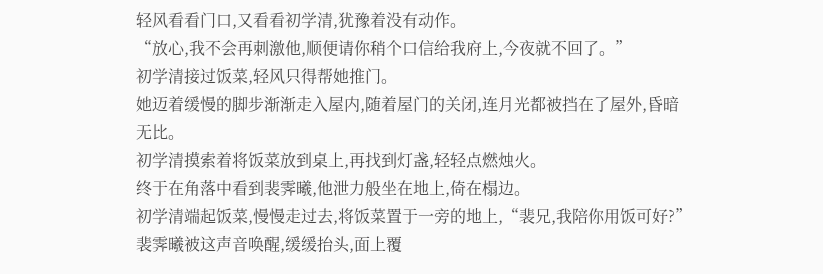轻风看看门口,又看看初学清,犹豫着没有动作。
“放心,我不会再刺激他,顺便请你稍个口信给我府上,今夜就不回了。”
初学清接过饭菜,轻风只得帮她推门。
她迈着缓慢的脚步渐渐走入屋内,随着屋门的关闭,连月光都被挡在了屋外,昏暗无比。
初学清摸索着将饭菜放到桌上,再找到灯盏,轻轻点燃烛火。
终于在角落中看到裴霁曦,他泄力般坐在地上,倚在榻边。
初学清端起饭菜,慢慢走过去,将饭菜置于一旁的地上,“裴兄,我陪你用饭可好?”
裴霁曦被这声音唤醒,缓缓抬头,面上覆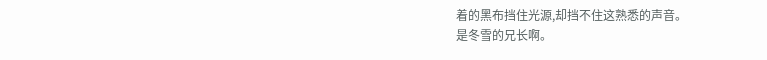着的黑布挡住光源,却挡不住这熟悉的声音。
是冬雪的兄长啊。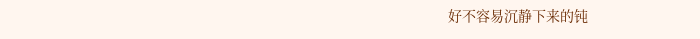好不容易沉静下来的钝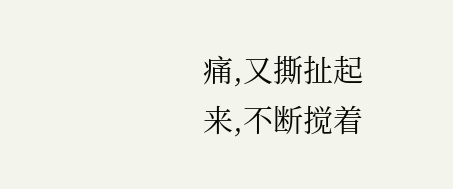痛,又撕扯起来,不断搅着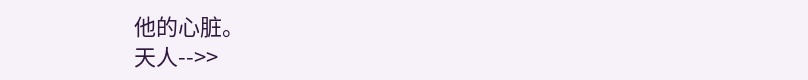他的心脏。
天人-->>